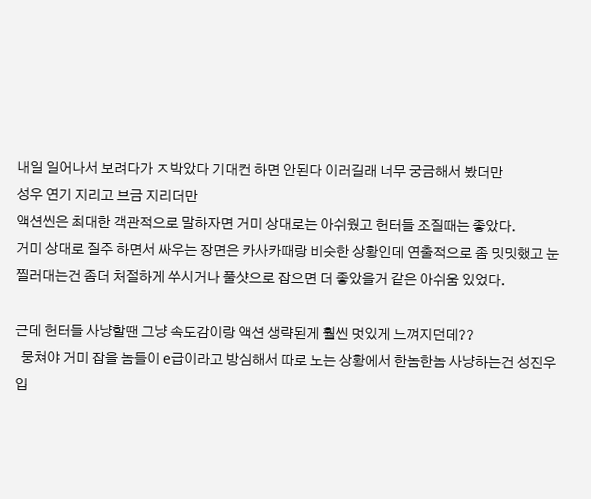내일 일어나서 보려다가 ㅈ박았다 기대컨 하면 안된다 이러길래 너무 궁금해서 봤더만
성우 연기 지리고 브금 지리더만
액션씬은 최대한 객관적으로 말하자면 거미 상대로는 아쉬웠고 헌터들 조질때는 좋았다.
거미 상대로 질주 하면서 싸우는 장면은 카사카때랑 비슷한 상황인데 연출적으로 좀 밋밋했고 눈 찔러대는건 좀더 처절하게 쑤시거나 풀샷으로 잡으면 더 좋았을거 같은 아쉬움 있었다.

근데 헌터들 사냥할땐 그냥 속도감이랑 액션 생략된게 훨씬 멋있게 느껴지던데??
  뭉쳐야 거미 잡을 놈들이 e급이라고 방심해서 따로 노는 상황에서 한놈한놈 사냥하는건 성진우 입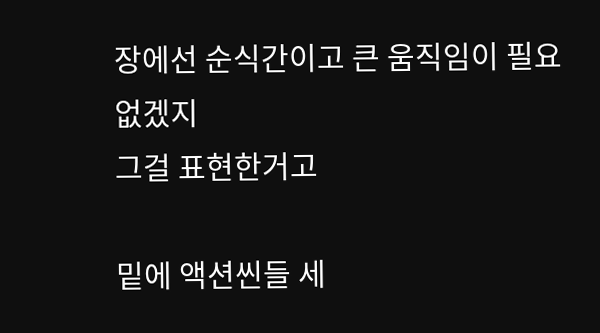장에선 순식간이고 큰 움직임이 필요 없겠지
그걸 표현한거고

밑에 액션씬들 세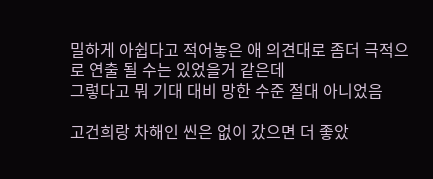밀하게 아쉽다고 적어놓은 애 의견대로 좀더 극적으로 연출 될 수는 있었을거 같은데
그렇다고 뭐 기대 대비 망한 수준 절대 아니었음

고건희랑 차해인 씬은 없이 갔으면 더 좋았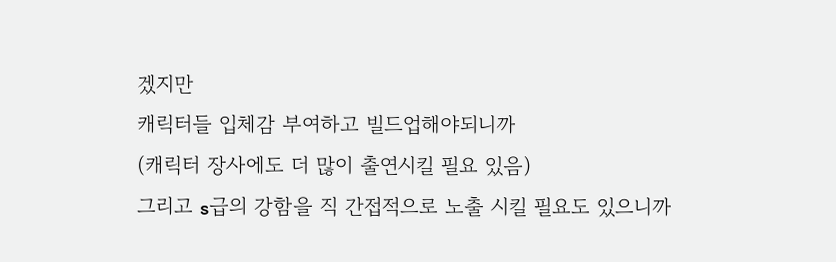겠지만
캐릭터들 입체감 부여하고 빌드업해야되니까
(캐릭터 장사에도 더 많이 출연시킬 필요 있음)
그리고 s급의 강함을 직 간접적으로 노출 시킬 필요도 있으니까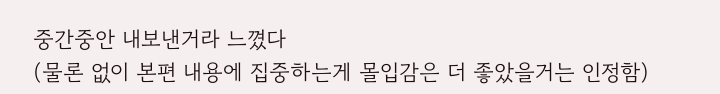중간중안 내보낸거라 느꼈다
(물론 없이 본편 내용에 집중하는게 몰입감은 더 좋았을거는 인정함)